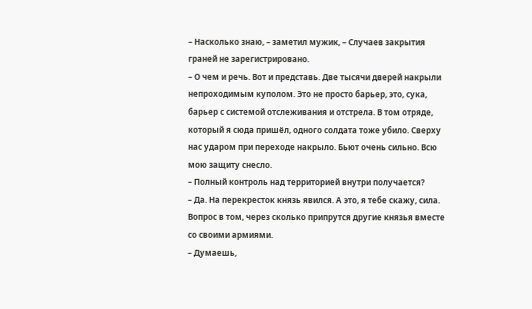– Насколько знаю, – заметил мужик, – Случаев закрытия граней не зарегистрировано.
– О чем и речь. Вот и представь. Две тысячи дверей накрыли непроходимым куполом. Это не просто барьер, это, сука, барьер с системой отслеживания и отстрела. В том отряде, который я сюда пришёл, одного солдата тоже убило. Сверху нас ударом при переходе накрыло. Бьют очень сильно. Всю мою защиту снесло.
– Полный контроль над территорией внутри получается?
– Да. На перекресток князь явился. А это, я тебе скажу, сила. Вопрос в том, через сколько припрутся другие князья вместе со своими армиями.
– Думаешь,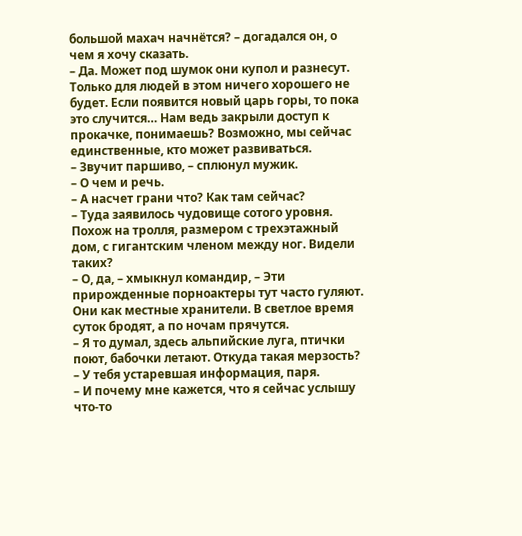большой махач начнётся? – догадался он, о чем я хочу сказать.
– Да. Может под шумок они купол и разнесут. Только для людей в этом ничего хорошего не будет. Если появится новый царь горы, то пока это случится… Нам ведь закрыли доступ к прокачке, понимаешь? Возможно, мы сейчас единственные, кто может развиваться.
– Звучит паршиво, – сплюнул мужик.
– О чем и речь.
– А насчет грани что? Как там сейчас?
– Туда заявилось чудовище сотого уровня. Похож на тролля, размером с трехэтажный дом, с гигантским членом между ног. Видели таких?
– О, да, – хмыкнул командир, – Эти прирожденные порноактеры тут часто гуляют. Они как местные хранители. В светлое время суток бродят, а по ночам прячутся.
– Я то думал, здесь альпийские луга, птички поют, бабочки летают. Откуда такая мерзость?
– У тебя устаревшая информация, паря.
– И почему мне кажется, что я сейчас услышу что-то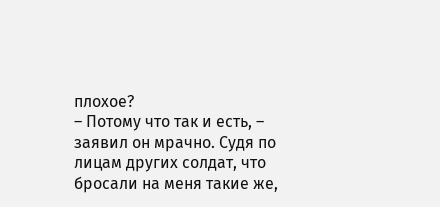плохое?
– Потому что так и есть, – заявил он мрачно. Судя по лицам других солдат, что бросали на меня такие же,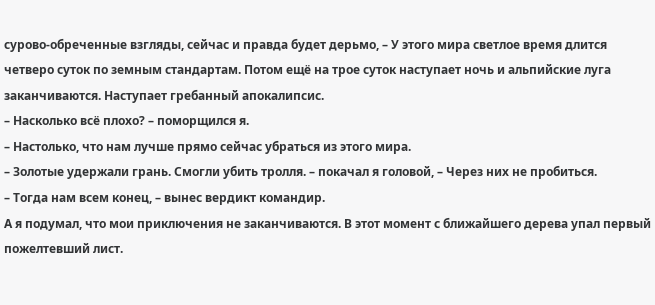сурово-обреченные взгляды, сейчас и правда будет дерьмо, – У этого мира светлое время длится четверо суток по земным стандартам. Потом ещё на трое суток наступает ночь и альпийские луга заканчиваются. Наступает гребанный апокалипсис.
– Насколько всё плохо? – поморщился я.
– Настолько, что нам лучше прямо сейчас убраться из этого мира.
– Золотые удержали грань. Смогли убить тролля. – покачал я головой, – Через них не пробиться.
– Тогда нам всем конец, – вынес вердикт командир.
А я подумал, что мои приключения не заканчиваются. В этот момент с ближайшего дерева упал первый пожелтевший лист.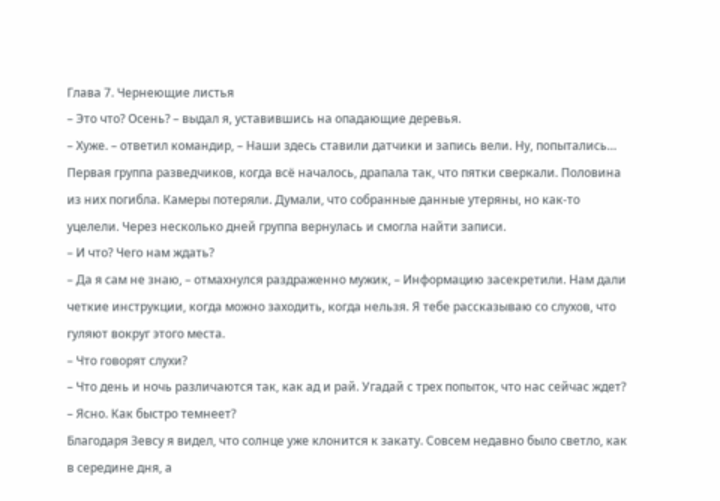Глава 7. Чернеющие листья
– Это что? Осень? – выдал я, уставившись на опадающие деревья.
– Хуже. – ответил командир, – Наши здесь ставили датчики и запись вели. Ну, попытались… Первая группа разведчиков, когда всё началось, драпала так, что пятки сверкали. Половина из них погибла. Камеры потеряли. Думали, что собранные данные утеряны, но как-то уцелели. Через несколько дней группа вернулась и смогла найти записи.
– И что? Чего нам ждать?
– Да я сам не знаю, – отмахнулся раздраженно мужик, – Информацию засекретили. Нам дали четкие инструкции, когда можно заходить, когда нельзя. Я тебе рассказываю со слухов, что гуляют вокруг этого места.
– Что говорят слухи?
– Что день и ночь различаются так, как ад и рай. Угадай с трех попыток, что нас сейчас ждет?
– Ясно. Как быстро темнеет?
Благодаря Зевсу я видел, что солнце уже клонится к закату. Совсем недавно было светло, как в середине дня, а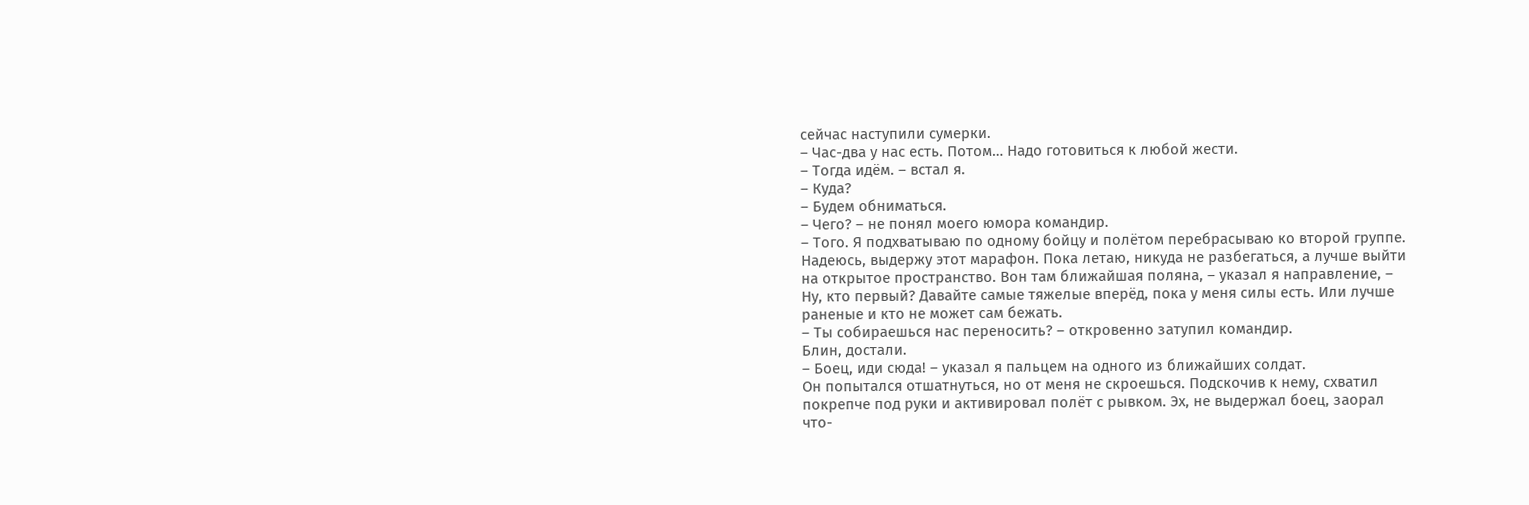сейчас наступили сумерки.
– Час-два у нас есть. Потом… Надо готовиться к любой жести.
– Тогда идём. – встал я.
– Куда?
– Будем обниматься.
– Чего? – не понял моего юмора командир.
– Того. Я подхватываю по одному бойцу и полётом перебрасываю ко второй группе. Надеюсь, выдержу этот марафон. Пока летаю, никуда не разбегаться, а лучше выйти на открытое пространство. Вон там ближайшая поляна, – указал я направление, – Ну, кто первый? Давайте самые тяжелые вперёд, пока у меня силы есть. Или лучше раненые и кто не может сам бежать.
– Ты собираешься нас переносить? – откровенно затупил командир.
Блин, достали.
– Боец, иди сюда! – указал я пальцем на одного из ближайших солдат.
Он попытался отшатнуться, но от меня не скроешься. Подскочив к нему, схватил покрепче под руки и активировал полёт с рывком. Эх, не выдержал боец, заорал что-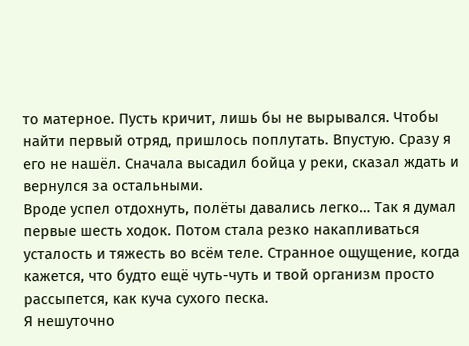то матерное. Пусть кричит, лишь бы не вырывался. Чтобы найти первый отряд, пришлось поплутать. Впустую. Сразу я его не нашёл. Сначала высадил бойца у реки, сказал ждать и вернулся за остальными.
Вроде успел отдохнуть, полёты давались легко… Так я думал первые шесть ходок. Потом стала резко накапливаться усталость и тяжесть во всём теле. Странное ощущение, когда кажется, что будто ещё чуть-чуть и твой организм просто рассыпется, как куча сухого песка.
Я нешуточно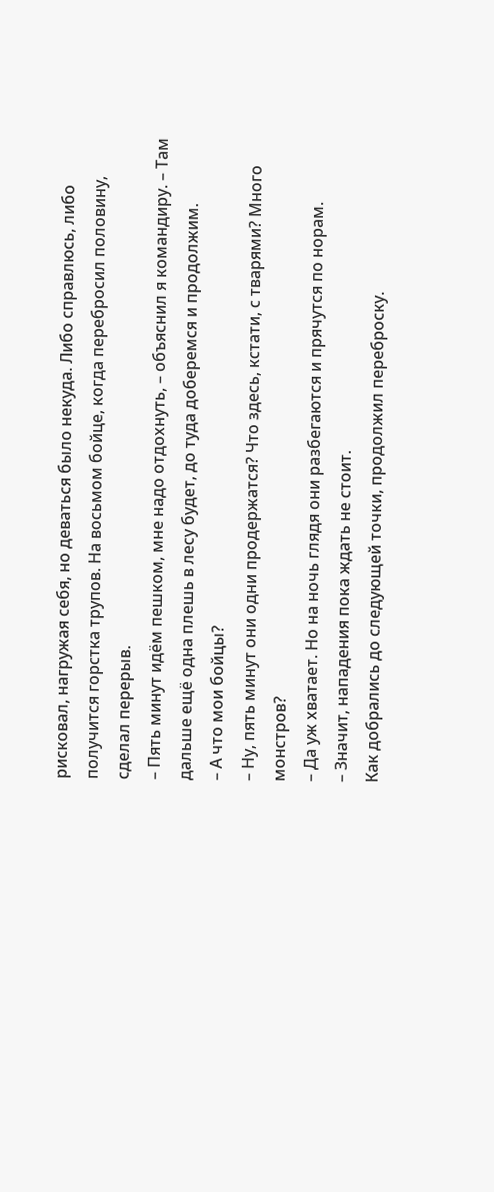рисковал, нагружая себя, но деваться было некуда. Либо справлюсь, либо получится горстка трупов. На восьмом бойце, когда перебросил половину, сделал перерыв.
– Пять минут идём пешком, мне надо отдохнуть, – объяснил я командиру. – Там дальше ещё одна плешь в лесу будет, до туда доберемся и продолжим.
– А что мои бойцы?
– Ну, пять минут они одни продержатся? Что здесь, кстати, с тварями? Много монстров?
– Да уж хватает. Но на ночь глядя они разбегаются и прячутся по норам.
– Значит, нападения пока ждать не стоит.
Как добрались до следующей точки, продолжил переброску.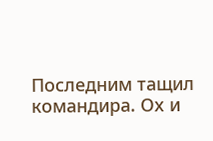Последним тащил командира. Ох и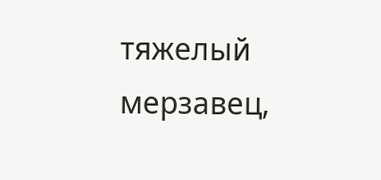тяжелый мерзавец,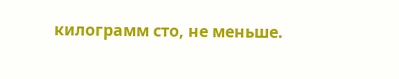килограмм сто, не меньше.